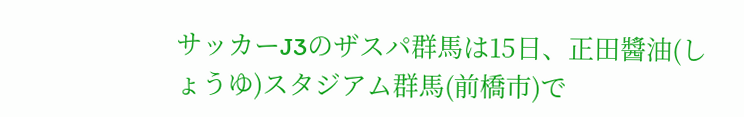サッカーJ3のザスパ群馬は15日、正田醬油(しょうゆ)スタジアム群馬(前橋市)で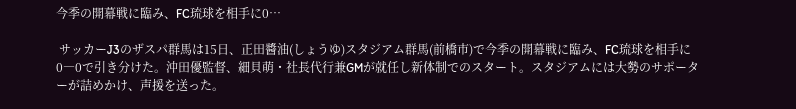今季の開幕戦に臨み、FC琉球を相手に0…

 サッカーJ3のザスパ群馬は15日、正田醬油(しょうゆ)スタジアム群馬(前橋市)で今季の開幕戦に臨み、FC琉球を相手に0―0で引き分けた。沖田優監督、細貝萌・社長代行兼GMが就任し新体制でのスタート。スタジアムには大勢のサポーターが詰めかけ、声援を送った。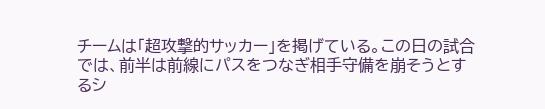チームは「超攻撃的サッカー」を掲げている。この日の試合では、前半は前線にパスをつなぎ相手守備を崩そうとするシ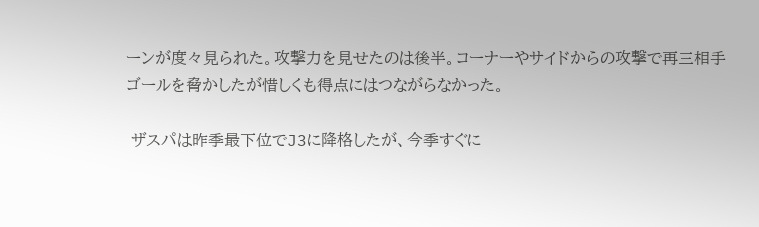ーンが度々見られた。攻撃力を見せたのは後半。コーナーやサイドからの攻撃で再三相手ゴールを脅かしたが惜しくも得点にはつながらなかった。

 ザスパは昨季最下位でJ3に降格したが、今季すぐに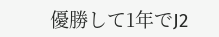優勝して1年でJ2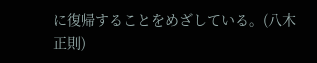に復帰することをめざしている。(八木正則)